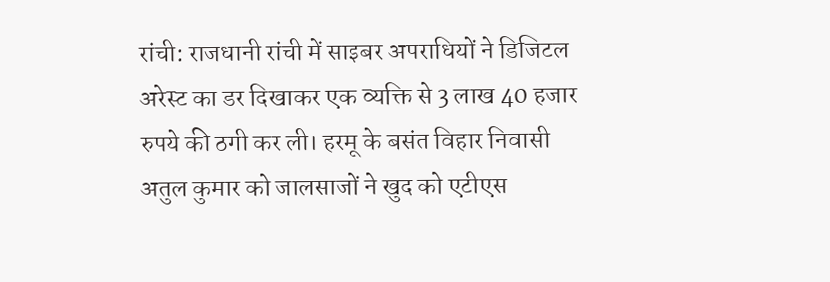रांची: राजधानी रांची में साइबर अपराधियों ने डिजिटल अरेस्ट का डर दिखाकर एक व्यक्ति से 3 लाख 40 हजार रुपये की ठगी कर ली। हरमू के बसंत विहार निवासी अतुल कुमार को जालसाजों ने खुद को एटीएस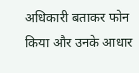अधिकारी बताकर फोन किया और उनके आधार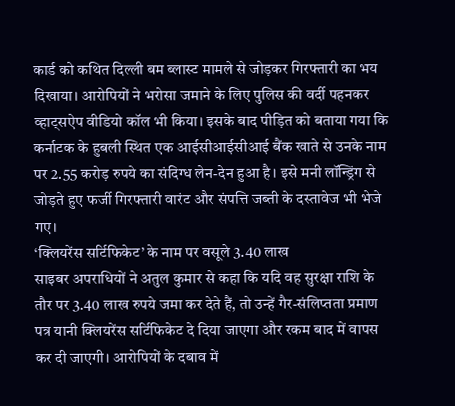कार्ड को कथित दिल्ली बम ब्लास्ट मामले से जोड़कर गिरफ्तारी का भय दिखाया। आरोपियों ने भरोसा जमाने के लिए पुलिस की वर्दी पहनकर व्हाट्सऐप वीडियो कॉल भी किया। इसके बाद पीड़ित को बताया गया कि कर्नाटक के हुबली स्थित एक आईसीआईसीआई बैंक खाते से उनके नाम पर 2.55 करोड़ रुपये का संदिग्ध लेन-देन हुआ है। इसे मनी लॉन्ड्रिंग से जोड़ते हुए फर्जी गिरफ्तारी वारंट और संपत्ति जब्ती के दस्तावेज भी भेजे गए।
‘क्लियरेंस सर्टिफिकेट’ के नाम पर वसूले 3.40 लाख
साइबर अपराधियों ने अतुल कुमार से कहा कि यदि वह सुरक्षा राशि के तौर पर 3.40 लाख रुपये जमा कर देते हैं, तो उन्हें गैर-संलिप्तता प्रमाण पत्र यानी क्लियरेंस सर्टिफिकेट दे दिया जाएगा और रकम बाद में वापस कर दी जाएगी। आरोपियों के दबाव में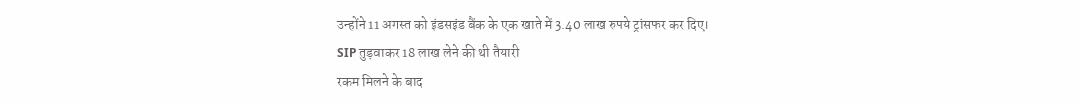उन्होंने 11 अगस्त को इंडसइंड बैंक के एक खाते में 3.40 लाख रुपये ट्रांसफर कर दिए।
SIP तुड़वाकर 18 लाख लेने की थी तैयारी
रकम मिलने के बाद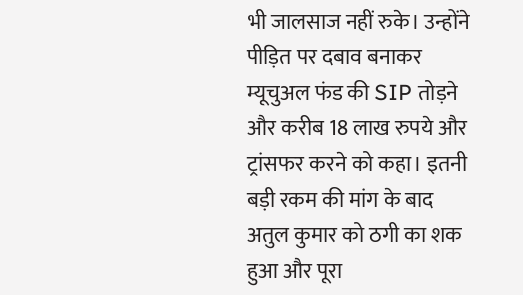भी जालसाज नहीं रुके। उन्होंने पीड़ित पर दबाव बनाकर म्यूचुअल फंड की SIP तोड़ने और करीब 18 लाख रुपये और ट्रांसफर करने को कहा। इतनी बड़ी रकम की मांग के बाद अतुल कुमार को ठगी का शक हुआ और पूरा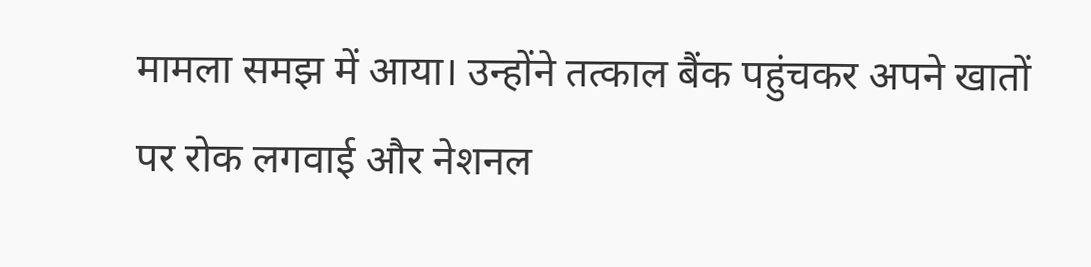मामला समझ में आया। उन्होंने तत्काल बैंक पहुंचकर अपने खातों पर रोक लगवाई और नेशनल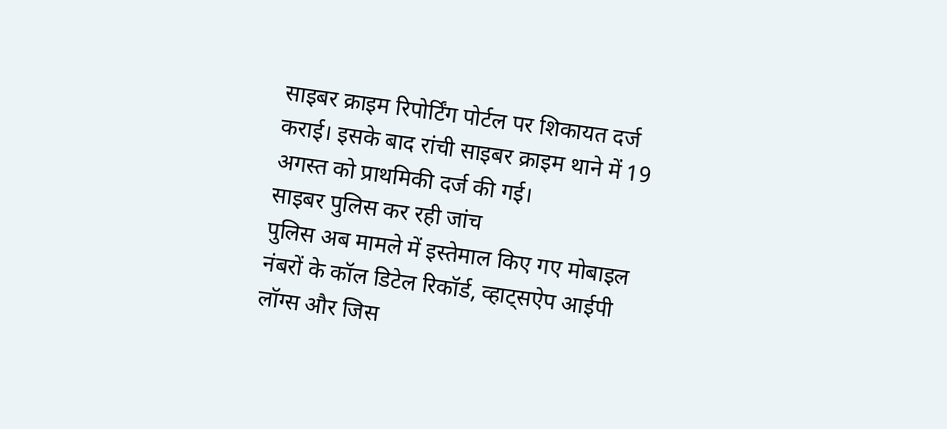साइबर क्राइम रिपोर्टिंग पोर्टल पर शिकायत दर्ज कराई। इसके बाद रांची साइबर क्राइम थाने में 19 अगस्त को प्राथमिकी दर्ज की गई।
साइबर पुलिस कर रही जांच
पुलिस अब मामले में इस्तेमाल किए गए मोबाइल नंबरों के कॉल डिटेल रिकॉर्ड, व्हाट्सऐप आईपी लॉग्स और जिस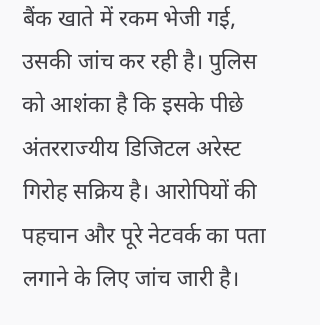बैंक खाते में रकम भेजी गई, उसकी जांच कर रही है। पुलिस को आशंका है कि इसके पीछे अंतरराज्यीय डिजिटल अरेस्ट गिरोह सक्रिय है। आरोपियों की पहचान और पूरे नेटवर्क का पता लगाने के लिए जांच जारी है।